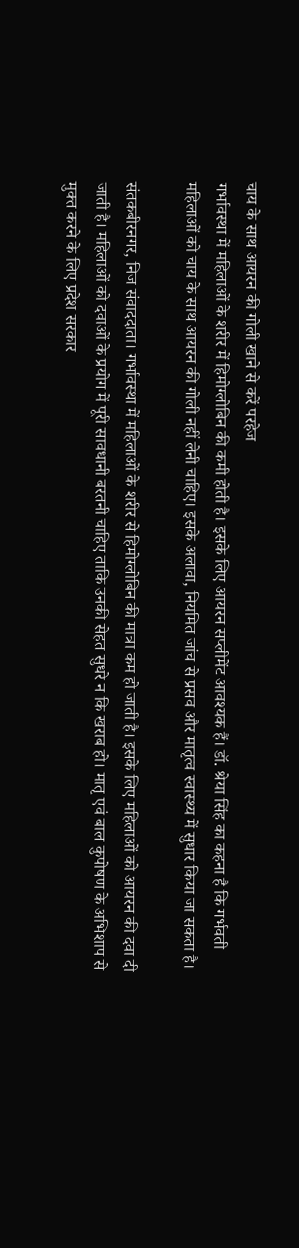चाय के साथ आयरन की गोली खाने से करें परहेज
गर्भावस्था में महिलाओं के शरीर में हिमोग्लोबिन की कमी होती है। इसके लिए आयरन सप्लीमेंट आवश्यक हैं। डॉ. श्रेया सिंह का कहना है कि गर्भवती महिलाओं को चाय के साथ आयरन की गोली नहीं लेनी चाहिए। इसके अलावा, नियमित जांच से प्रसव और मातृत्व स्वास्थ्य में सुधार किया जा सकता है।

संतकबीरनगर, निज संवाददाता। गर्भावस्था में महिलाओं के शरीर से हिमोग्लोबिन की मात्रा कम हो जाती है। इसके लिए महिलाओं को आयरन की दवा दी जाती है। महिलाओं को दवाओं के प्रयोग में पूरी सावधानी बरतनी चाहिए ताकि उनकी सेहत सुधरे न कि खराब हो। मातृ एवं बाल कुपोषण के अभिशाप से मुक्त करने के लिए प्रदेश सरकार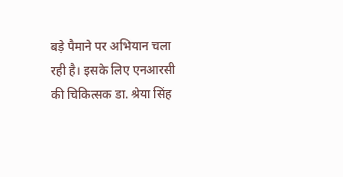बड़े पैमाने पर अभियान चला रही है। इसके लिए एनआरसी की चिकित्सक डा. श्रेया सिंह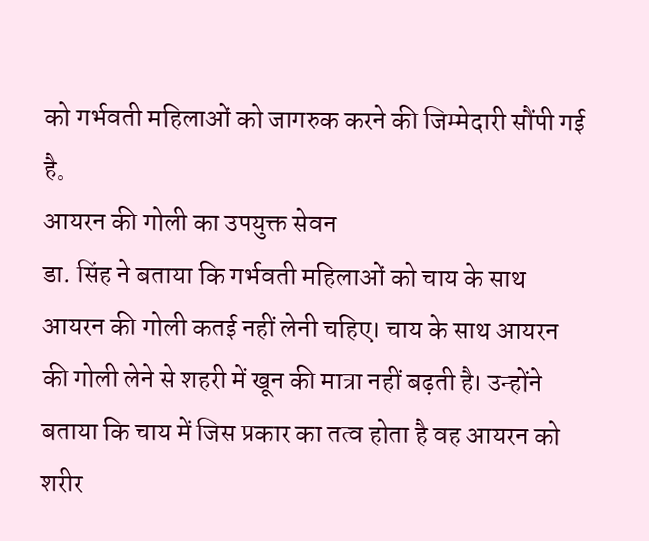को गर्भवती महिलाओं को जागरुक करने की जिम्मेदारी सौंपी गई है。
आयरन की गोली का उपयुक्त सेवन
डा. सिंह ने बताया कि गर्भवती महिलाओं को चाय के साथ आयरन की गोली कतई नहीं लेनी चहिए। चाय के साथ आयरन की गोली लेने से शहरी में खून की मात्रा नहीं बढ़ती है। उन्होंने बताया कि चाय में जिस प्रकार का तत्व होता है वह आयरन को शरीर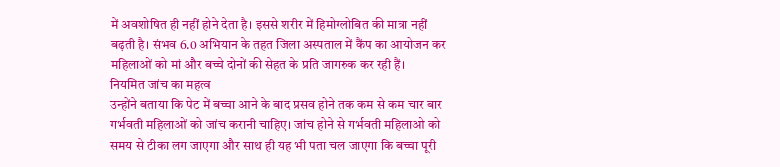में अवशोषित ही नहीं होने देता है। इससे शरीर में हिमोग्लोबित की मात्रा नहीं बढ़ती है। संभव 6.0 अभियान के तहत जिला अस्पताल में कैंप का आयोजन कर महिलाओं को मां और बच्चे दोनों की सेहत के प्रति जागरुक कर रही हैं।
नियमित जांच का महत्व
उन्होंने बताया कि पेट में बच्चा आने के बाद प्रसव होने तक कम से कम चार बार गर्भवती महिलाओं को जांच करानी चाहिए। जांच होने से गर्भवती महिलाओ को समय से टीका लग जाएगा और साथ ही यह भी पता चल जाएगा कि बच्चा पूरी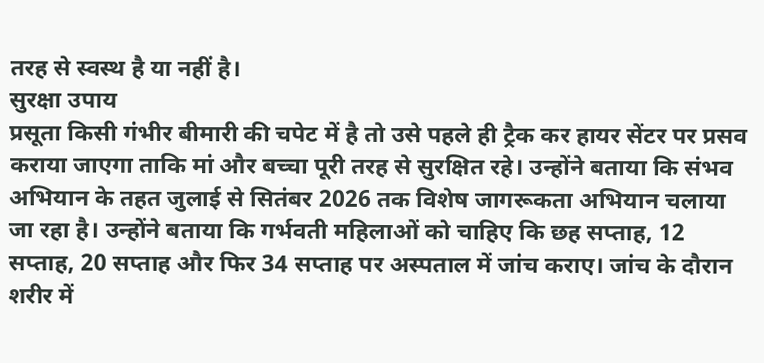तरह से स्वस्थ है या नहीं है।
सुरक्षा उपाय
प्रसूता किसी गंभीर बीमारी की चपेट में है तो उसे पहले ही ट्रैक कर हायर सेंटर पर प्रसव कराया जाएगा ताकि मां और बच्चा पूरी तरह से सुरक्षित रहे। उन्होंने बताया कि संभव अभियान के तहत जुलाई से सितंबर 2026 तक विशेष जागरूकता अभियान चलाया जा रहा है। उन्होंने बताया कि गर्भवती महिलाओं को चाहिए कि छह सप्ताह, 12 सप्ताह, 20 सप्ताह और फिर 34 सप्ताह पर अस्पताल में जांच कराए। जांच के दौरान शरीर में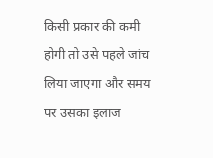किसी प्रकार की कमी होगी तो उसे पहले जांच लिया जाएगा और समय पर उसका इलाज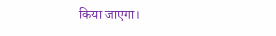किया जाएगा।